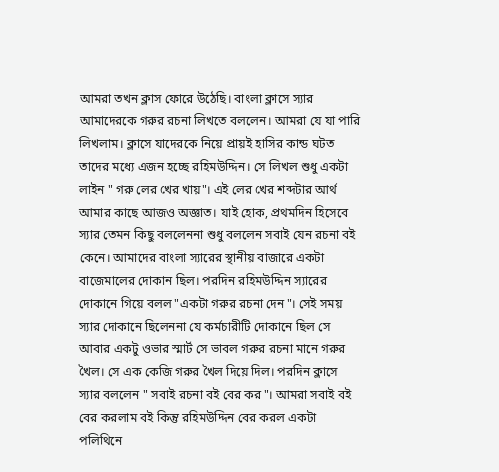আমরা তখন ক্লাস ফোরে উঠেছি। বাংলা ক্লাসে স্যার আমাদেরকে গরুর রচনা লিখতে বললেন। আমরা যে যা পারি লিখলাম। ক্লাসে যাদেরকে নিয়ে প্রায়ই হাসির কান্ড ঘটত তাদের মধ্যে এজন হচ্ছে রহিমউদ্দিন। সে লিখল শুধু একটা লাইন " গরু লের খের খায়"। এই লের খের শব্দটার আর্থ আমার কাছে আজও অজ্ঞাত। যাই হোক, প্রথমদিন হিসেবে স্যার তেমন কিছু বললেননা শুধু বললেন সবাই যেন রচনা বই কেনে। আমাদের বাংলা স্যারের স্থানীয় বাজারে একটা বাজেমালের দোকান ছিল। পরদিন রহিমউদ্দিন স্যারের দোকানে গিয়ে বলল "একটা গরুর রচনা দেন"। সেই সময় স্যার দোকানে ছিলেননা যে কর্মচারীটি দোকানে ছিল সে আবার একটু ওভার স্মার্ট সে ভাবল গরুর রচনা মানে গরুর খৈল। সে এক কেজি গরুর খৈল দিয়ে দিল। পরদিন ক্লাসে স্যার বললেন " সবাই রচনা বই বের কর"। আমরা সবাই বই বের করলাম বই কিন্তু রহিমউদ্দিন বের করল একটা পলিথিনে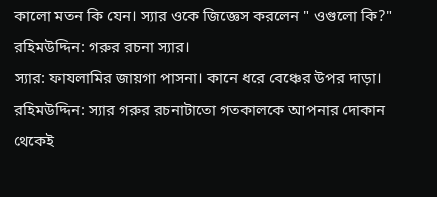কালো মতন কি যেন। স্যার ওকে জিজ্ঞেস করলেন " ওগুলো কি?"
রহিমউদ্দিন: গরুর রচনা স্যার।
স্যার: ফাযলামির জায়গা পাসনা। কানে ধরে বেঞ্চের উপর দাড়া।
রহিমউদ্দিন: স্যার গরুর রচনাটাতো গতকালকে আপনার দোকান থেকেই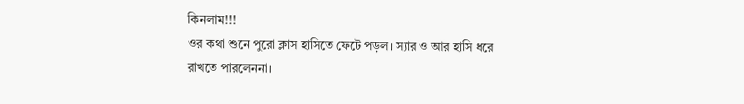কিনলাম!!!
ওর কথা শুনে পুরো ক্লাস হাসিতে ফেটে পড়ল। স্যার ও আর হাসি ধরে রাখতে পারলেননা।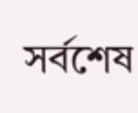সর্বশেষ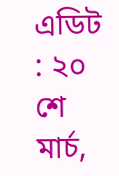এডিট : ২০ শে মার্চ,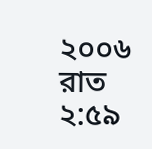২০০৬ রাত ২:৫৯